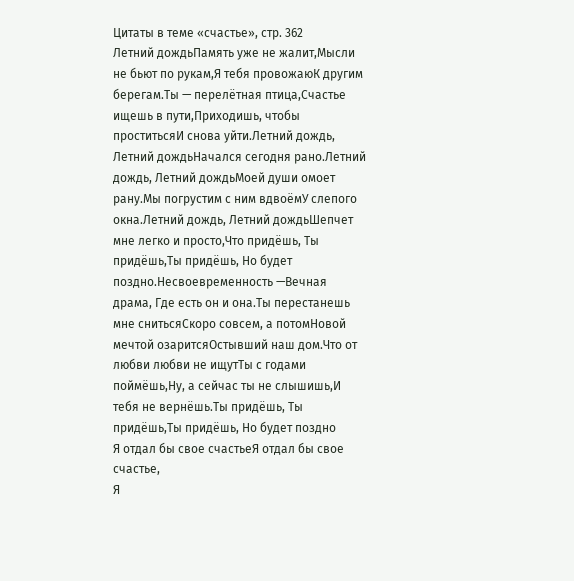Цитаты в теме «счастье», стр. 362
Летний дождьПамять уже не жалит,Мысли не бьют по рукам,Я тебя провожаюК другим берегам.Ты — перелётная птица,Счастье ищешь в пути,Приходишь, чтобы проститьсяИ снова уйти.Летний дождь, Летний дождьНачался сегодня рано.Летний дождь, Летний дождьМоей души омоет рану.Мы погрустим с ним вдвоёмУ слепого окна.Летний дождь, Летний дождьШепчет мне легко и просто,Что придёшь, Ты придёшь,Ты придёшь, Но будет поздно.Несвоевременность —Вечная драма, Где есть он и она.Ты перестанешь мне снитьсяСкоро совсем, а потомНовой мечтой озаритсяОстывший наш дом.Что от любви любви не ищутТы с годами поймёшь,Ну, а сейчас ты не слышишь,И тебя не вернёшь.Ты придёшь, Ты придёшь,Ты придёшь, Но будет поздно
Я отдал бы свое счастьеЯ отдал бы свое счастье,
Я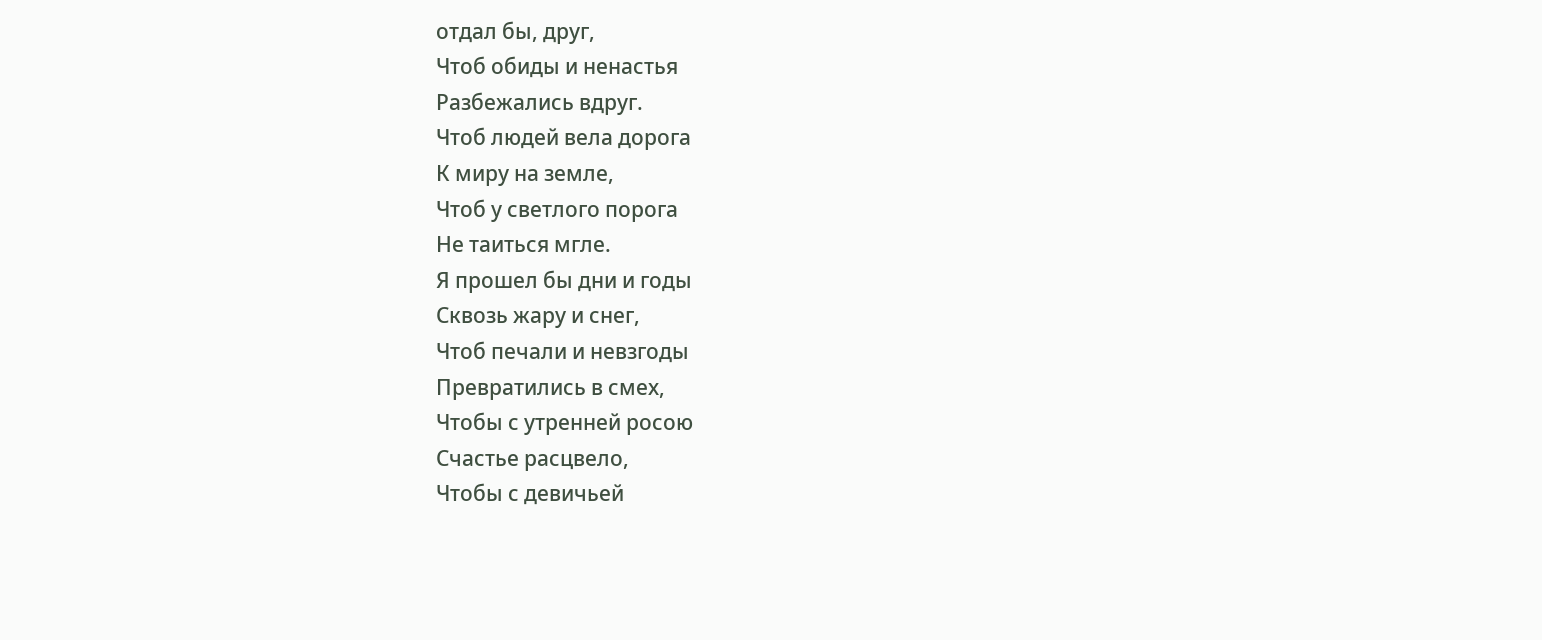отдал бы, друг,
Чтоб обиды и ненастья
Разбежались вдруг.
Чтоб людей вела дорога
К миру на земле,
Чтоб у светлого порога
Не таиться мгле.
Я прошел бы дни и годы
Сквозь жару и снег,
Чтоб печали и невзгоды
Превратились в смех,
Чтобы с утренней росою
Счастье расцвело,
Чтобы с девичьей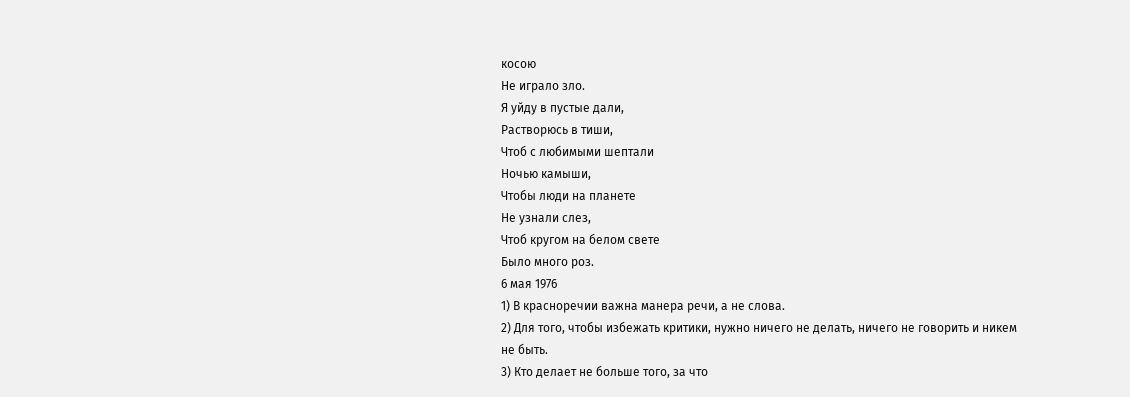косою
Не играло зло.
Я уйду в пустые дали,
Растворюсь в тиши,
Чтоб с любимыми шептали
Ночью камыши,
Чтобы люди на планете
Не узнали слез,
Чтоб кругом на белом свете
Было много роз.
6 мая 1976
1) В красноречии важна манера речи, а не слова.
2) Для того, чтобы избежать критики, нужно ничего не делать, ничего не говорить и никем не быть.
3) Кто делает не больше того, за что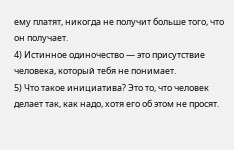ему платят, никогда не получит больше того, что он получает.
4) Истинное одиночество — это присутствие человека, который тебя не понимает.
5) Что такое инициатива? Это то, что человек делает так, как надо, хотя его об этом не просят.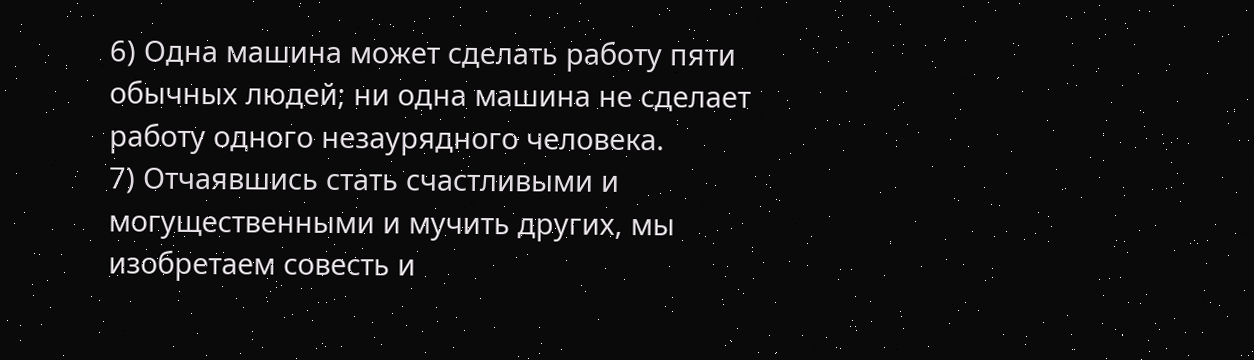6) Одна машина может сделать работу пяти обычных людей; ни одна машина не сделает работу одного незаурядного человека.
7) Отчаявшись стать счастливыми и могущественными и мучить других, мы изобретаем совесть и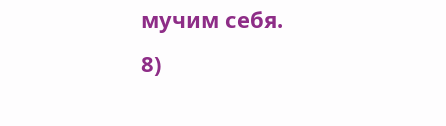мучим себя.
8)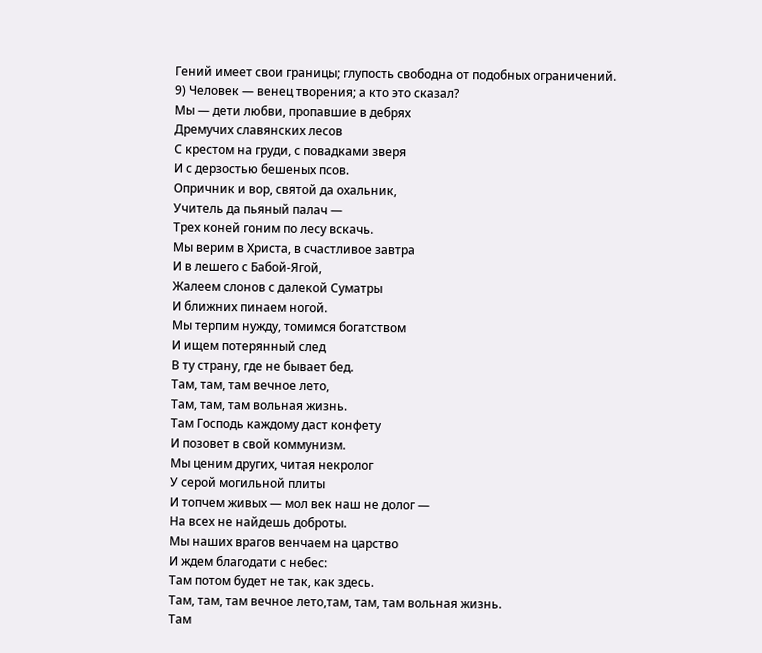Гений имеет свои границы; глупость свободна от подобных ограничений.
9) Человек — венец творения; а кто это сказал?
Мы — дети любви, пропавшие в дебрях
Дремучих славянских лесов
С крестом на груди, с повадками зверя
И с дерзостью бешеных псов.
Опричник и вор, святой да охальник,
Учитель да пьяный палач —
Трех коней гоним по лесу вскачь.
Мы верим в Христа, в счастливое завтра
И в лешего с Бабой-Ягой,
Жалеем слонов с далекой Суматры
И ближних пинаем ногой.
Мы терпим нужду, томимся богатством
И ищем потерянный след
В ту страну, где не бывает бед.
Там, там, там вечное лето,
Там, там, там вольная жизнь.
Там Господь каждому даст конфету
И позовет в свой коммунизм.
Мы ценим других, читая некролог
У серой могильной плиты
И топчем живых — мол век наш не долог —
На всех не найдешь доброты.
Мы наших врагов венчаем на царство
И ждем благодати с небес:
Там потом будет не так, как здесь.
Там, там, там вечное лето,там, там, там вольная жизнь.
Там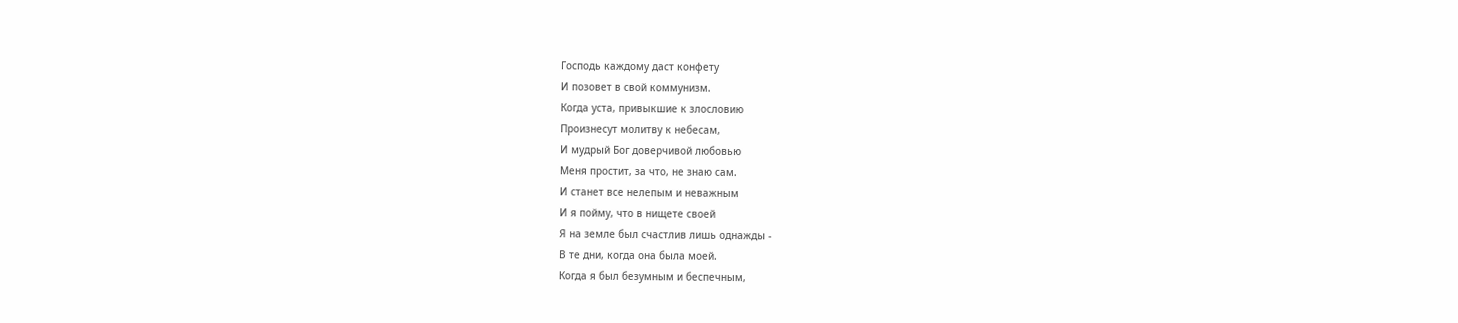Господь каждому даст конфету
И позовет в свой коммунизм.
Когда уста, привыкшие к злословию
Произнесут молитву к небесам,
И мудрый Бог доверчивой любовью
Меня простит, за что, не знаю сам.
И станет все нелепым и неважным
И я пойму, что в нищете своей
Я на земле был счастлив лишь однажды -
В те дни, когда она была моей.
Когда я был безумным и беспечным,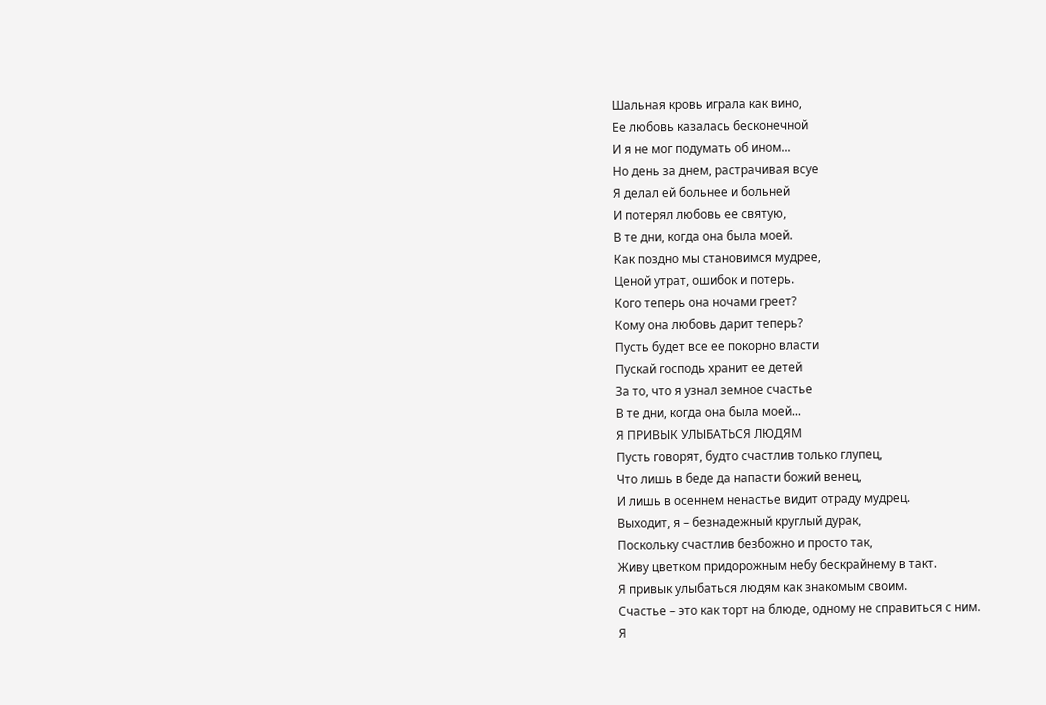Шальная кровь играла как вино,
Ее любовь казалась бесконечной
И я не мог подумать об ином...
Но день за днем, растрачивая всуе
Я делал ей больнее и больней
И потерял любовь ее святую,
В те дни, когда она была моей.
Как поздно мы становимся мудрее,
Ценой утрат, ошибок и потерь.
Кого теперь она ночами греет?
Кому она любовь дарит теперь?
Пусть будет все ее покорно власти
Пускай господь хранит ее детей
За то, что я узнал земное счастье
В те дни, когда она была моей...
Я ПРИВЫК УЛЫБАТЬСЯ ЛЮДЯМ
Пусть говорят, будто счастлив только глупец,
Что лишь в беде да напасти божий венец,
И лишь в осеннем ненастье видит отраду мудрец.
Выходит, я – безнадежный круглый дурак,
Поскольку счастлив безбожно и просто так,
Живу цветком придорожным небу бескрайнему в такт.
Я привык улыбаться людям как знакомым своим.
Счастье – это как торт на блюде, одному не справиться с ним.
Я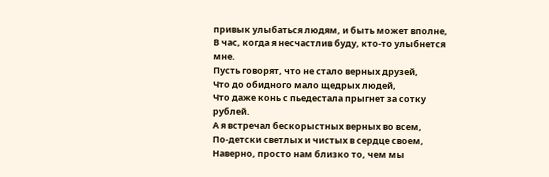привык улыбаться людям, и быть может вполне,
В час, когда я несчастлив буду, кто-то улыбнется мне.
Пусть говорят, что не стало верных друзей,
Что до обидного мало щедрых людей,
Что даже конь с пьедестала прыгнет за сотку рублей.
А я встречал бескорыстных верных во всем,
По-детски светлых и чистых в сердце своем,
Наверно, просто нам близко то, чем мы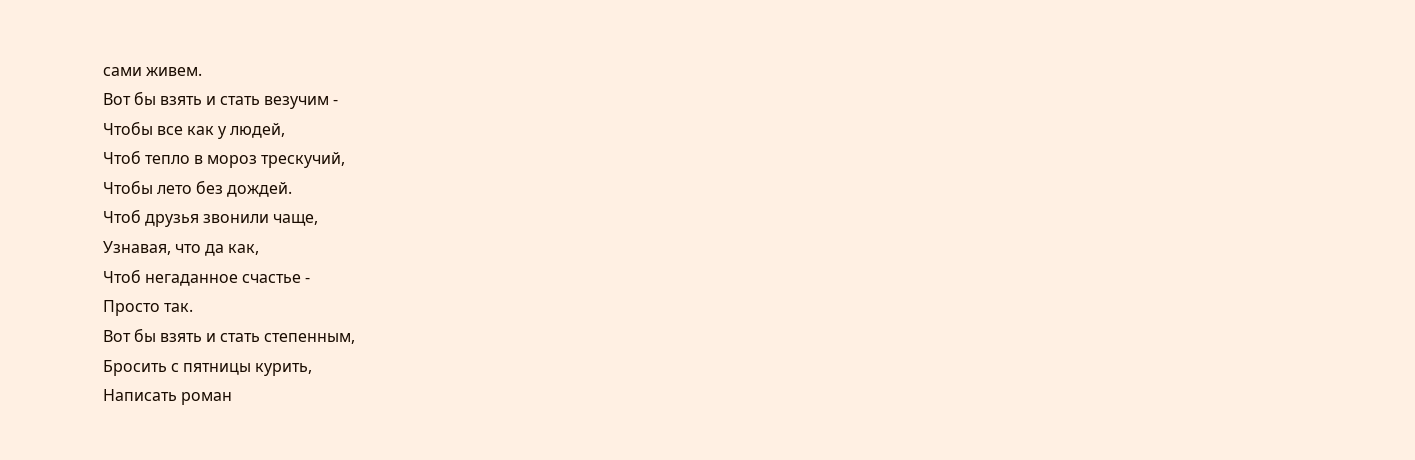сами живем.
Вот бы взять и стать везучим -
Чтобы все как у людей,
Чтоб тепло в мороз трескучий,
Чтобы лето без дождей.
Чтоб друзья звонили чаще,
Узнавая, что да как,
Чтоб негаданное счастье -
Просто так.
Вот бы взять и стать степенным,
Бросить с пятницы курить,
Написать роман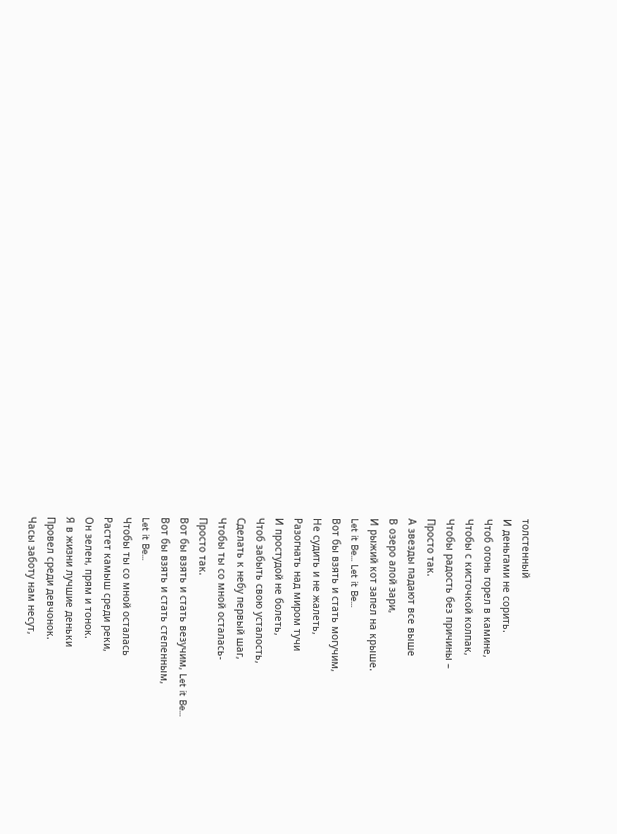толстенный
И деньгами не сорить.
Чтоб огонь горел в камине,
Чтобы с кисточкой колпак,
Чтобы радость без причины –
Просто так.
А звезды падают все выше
В озеро алой зари,
И рыжий кот запел на крыше.
Let it Be... Let it Be...
Вот бы взять и стать могучим,
Не судить и не жалеть,
Разогнать над миром тучи
И простудой не болеть,
Чтоб забыть свою усталость,
Сделать к небу первый шаг,
Чтобы ты со мной осталась-
Просто так.
Вот бы взять и стать везучим, Let it Be...
Вот бы взять и стать степенным,
Let it Be...
Чтобы ты со мной осталась
Растет камыш среди реки,
Он зелен, прям и тонок.
Я в жизни лучшие деньки
Провел среди девчонок.
Часы заботу нам несут,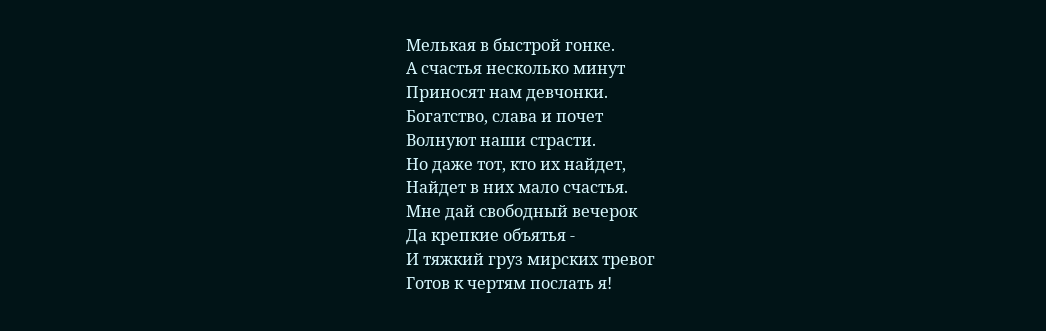Мелькая в быстрой гонке.
А счастья несколько минут
Приносят нам девчонки.
Богатство, слава и почет
Волнуют наши страсти.
Но даже тот, кто их найдет,
Найдет в них мало счастья.
Мне дай свободный вечерок
Да крепкие объятья -
И тяжкий груз мирских тревог
Готов к чертям послать я!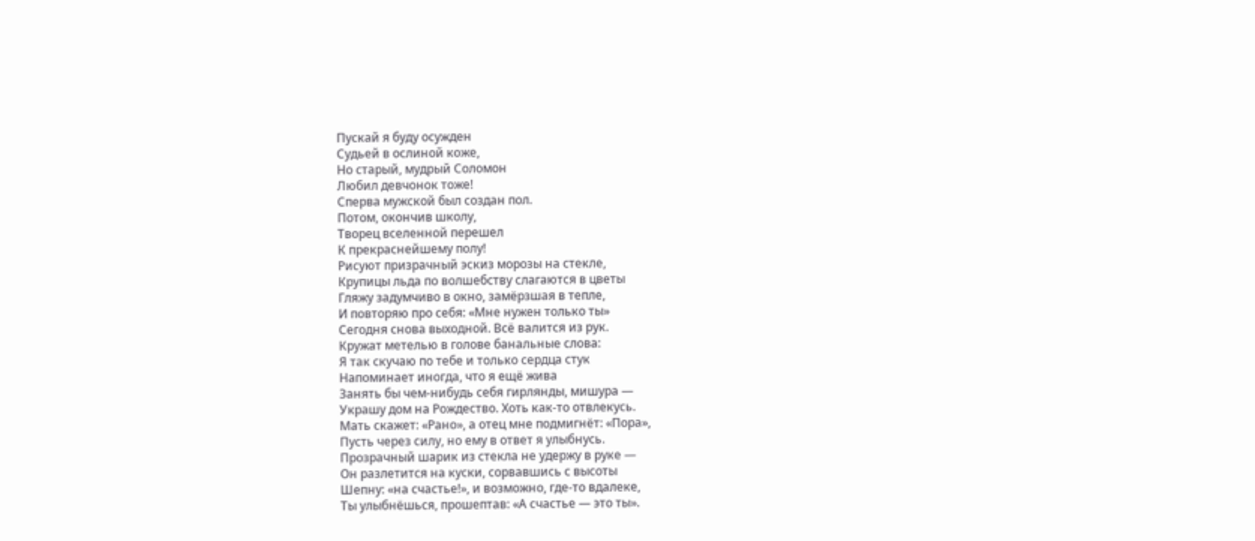Пускай я буду осужден
Судьей в ослиной коже,
Но старый, мудрый Соломон
Любил девчонок тоже!
Сперва мужской был создан пол.
Потом, окончив школу,
Творец вселенной перешел
К прекраснейшему полу!
Рисуют призрачный эскиз морозы на стекле,
Крупицы льда по волшебству слагаются в цветы
Гляжу задумчиво в окно, замёрзшая в тепле,
И повторяю про себя: «Мне нужен только ты»
Сегодня снова выходной. Всё валится из рук.
Кружат метелью в голове банальные слова:
Я так скучаю по тебе и только сердца стук
Напоминает иногда, что я ещё жива
Занять бы чем-нибудь себя гирлянды, мишура —
Украшу дом на Рождество. Хоть как-то отвлекусь.
Мать скажет: «Рано», а отец мне подмигнёт: «Пора»,
Пусть через силу, но ему в ответ я улыбнусь.
Прозрачный шарик из стекла не удержу в руке —
Он разлетится на куски, сорвавшись с высоты
Шепну: «на счастье!», и возможно, где-то вдалеке,
Ты улыбнёшься, прошептав: «А счастье — это ты».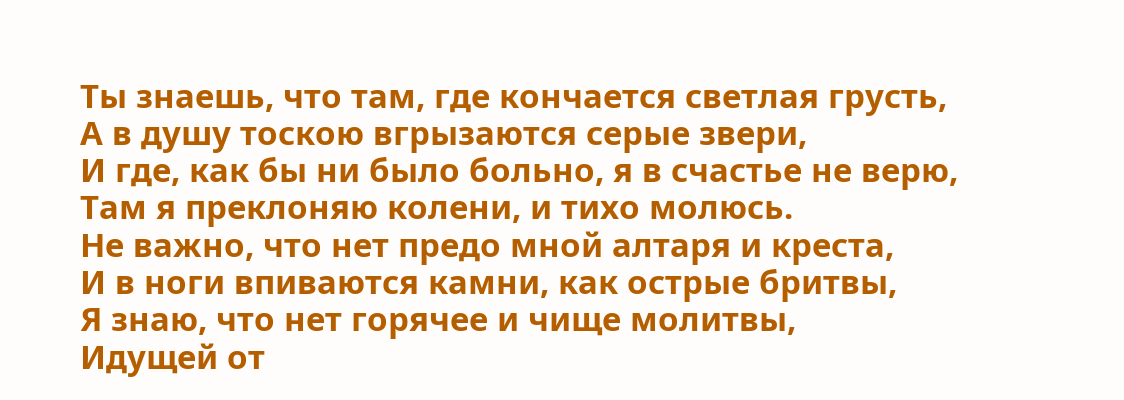Ты знаешь, что там, где кончается светлая грусть,
А в душу тоскою вгрызаются серые звери,
И где, как бы ни было больно, я в счастье не верю,
Там я преклоняю колени, и тихо молюсь.
Не важно, что нет предо мной алтаря и креста,
И в ноги впиваются камни, как острые бритвы,
Я знаю, что нет горячее и чище молитвы,
Идущей от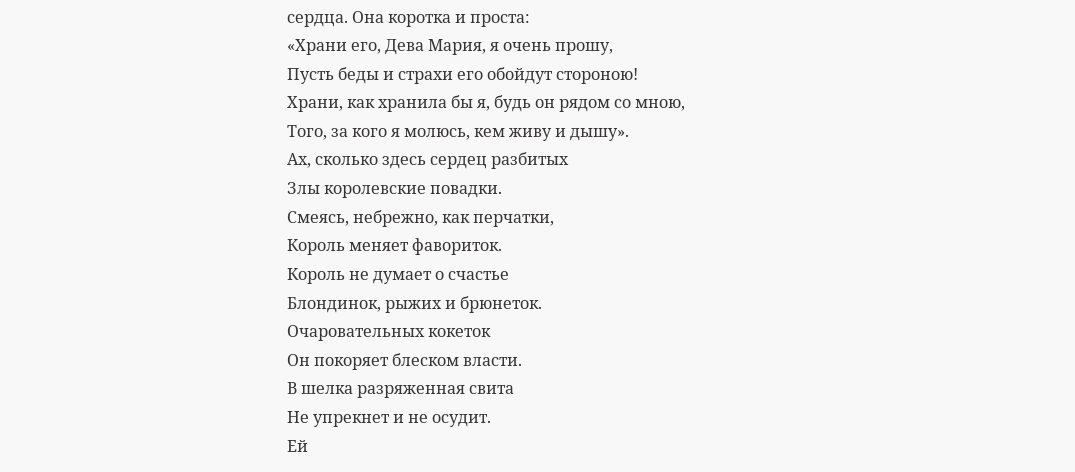сердца. Она коротка и проста:
«Храни его, Дева Мария, я очень прошу,
Пусть беды и страхи его обойдут стороною!
Храни, как хранила бы я, будь он рядом со мною,
Того, за кого я молюсь, кем живу и дышу».
Ах, сколько здесь сердец разбитых
Злы королевские повадки.
Смеясь, небрежно, как перчатки,
Король меняет фавориток.
Король не думает о счастье
Блондинок, рыжих и брюнеток.
Очаровательных кокеток
Он покоряет блеском власти.
В шелка разряженная свита
Не упрекнет и не осудит.
Ей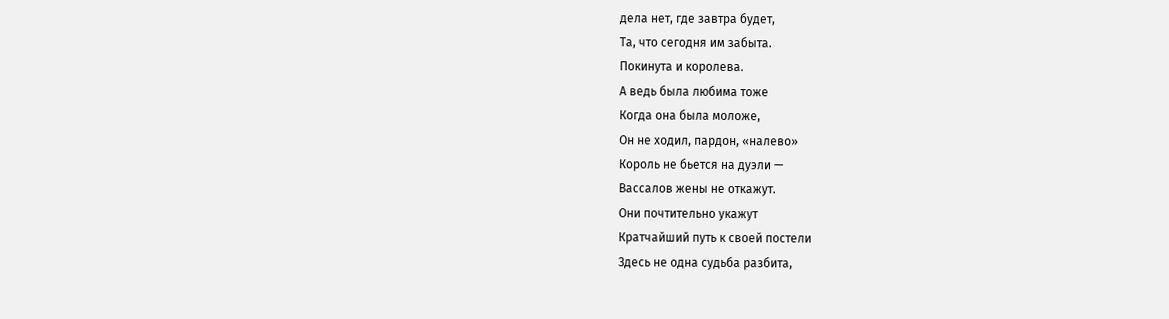дела нет, где завтра будет,
Та, что сегодня им забыта.
Покинута и королева.
А ведь была любима тоже
Когда она была моложе,
Он не ходил, пардон, «налево»
Король не бьется на дуэли —
Вассалов жены не откажут.
Они почтительно укажут
Кратчайший путь к своей постели
Здесь не одна судьба разбита,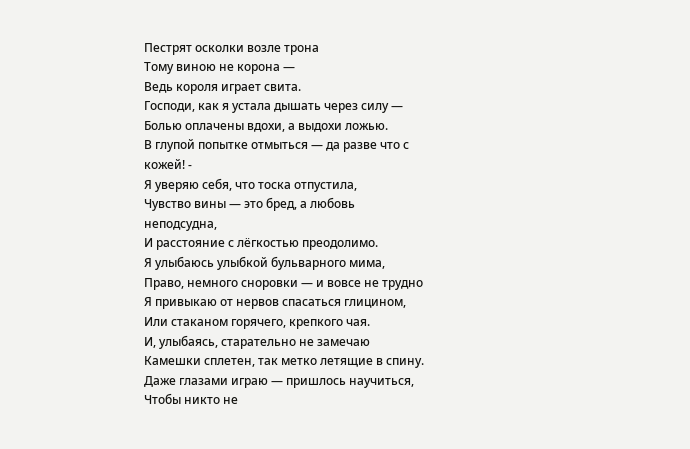Пестрят осколки возле трона
Тому виною не корона —
Ведь короля играет свита.
Господи, как я устала дышать через силу —
Болью оплачены вдохи, а выдохи ложью.
В глупой попытке отмыться — да разве что с кожей! -
Я уверяю себя, что тоска отпустила,
Чувство вины — это бред, а любовь неподсудна,
И расстояние с лёгкостью преодолимо.
Я улыбаюсь улыбкой бульварного мима,
Право, немного сноровки — и вовсе не трудно
Я привыкаю от нервов спасаться глицином,
Или стаканом горячего, крепкого чая.
И, улыбаясь, старательно не замечаю
Камешки сплетен, так метко летящие в спину.
Даже глазами играю — пришлось научиться,
Чтобы никто не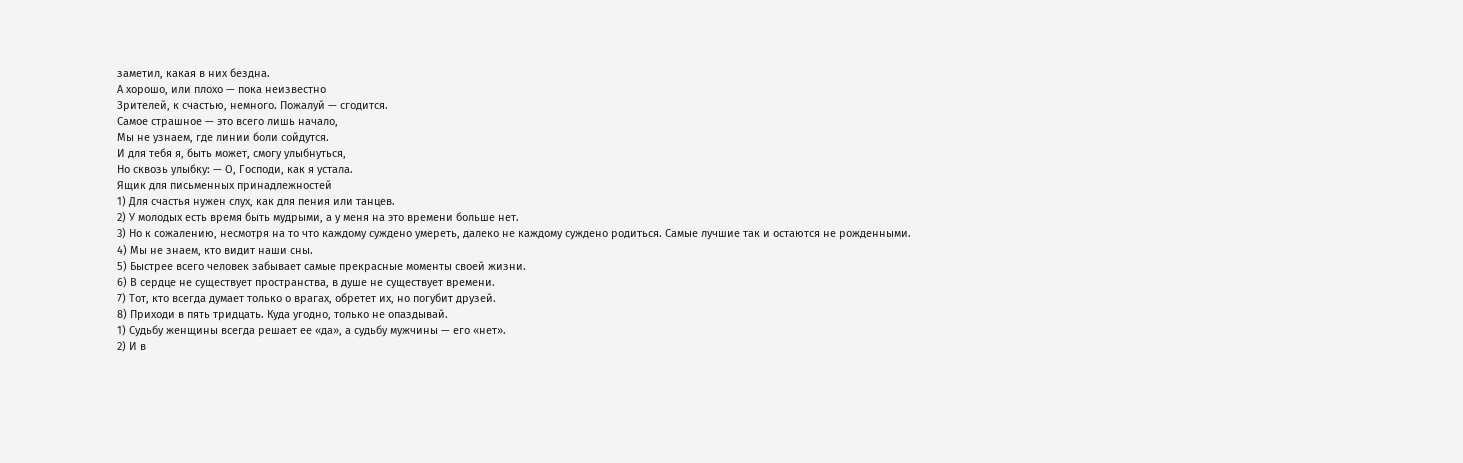заметил, какая в них бездна.
А хорошо, или плохо — пока неизвестно
Зрителей, к счастью, немного. Пожалуй — сгодится.
Самое страшное — это всего лишь начало,
Мы не узнаем, где линии боли сойдутся.
И для тебя я, быть может, смогу улыбнуться,
Но сквозь улыбку: — О, Господи, как я устала.
Ящик для письменных принадлежностей
1) Для счастья нужен слух, как для пения или танцев.
2) У молодых есть время быть мудрыми, а у меня на это времени больше нет.
3) Но к сожалению, несмотря на то что каждому суждено умереть, далеко не каждому суждено родиться. Самые лучшие так и остаются не рожденными.
4) Мы не знаем, кто видит наши сны.
5) Быстрее всего человек забывает самые прекрасные моменты своей жизни.
6) В сердце не существует пространства, в душе не существует времени.
7) Тот, кто всегда думает только о врагах, обретет их, но погубит друзей.
8) Приходи в пять тридцать. Куда угодно, только не опаздывай.
1) Судьбу женщины всегда решает ее «да», а судьбу мужчины — его «нет».
2) И в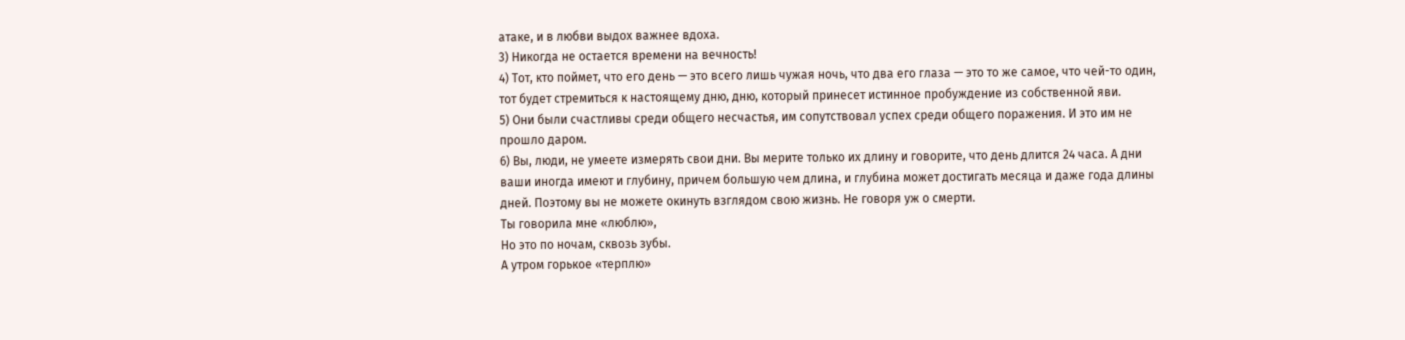атаке, и в любви выдох важнее вдоха.
3) Никогда не остается времени на вечность!
4) Тот, кто поймет, что его день — это всего лишь чужая ночь, что два его глаза — это то же самое, что чей-то один, тот будет стремиться к настоящему дню, дню, который принесет истинное пробуждение из собственной яви.
5) Они были счастливы среди общего несчастья, им сопутствовал успех среди общего поражения. И это им не прошло даром.
6) Вы, люди, не умеете измерять свои дни. Вы мерите только их длину и говорите, что день длится 24 часа. А дни ваши иногда имеют и глубину, причем большую чем длина, и глубина может достигать месяца и даже года длины дней. Поэтому вы не можете окинуть взглядом свою жизнь. Не говоря уж о смерти.
Ты говорила мне «люблю»,
Но это по ночам, сквозь зубы.
А утром горькое «терплю»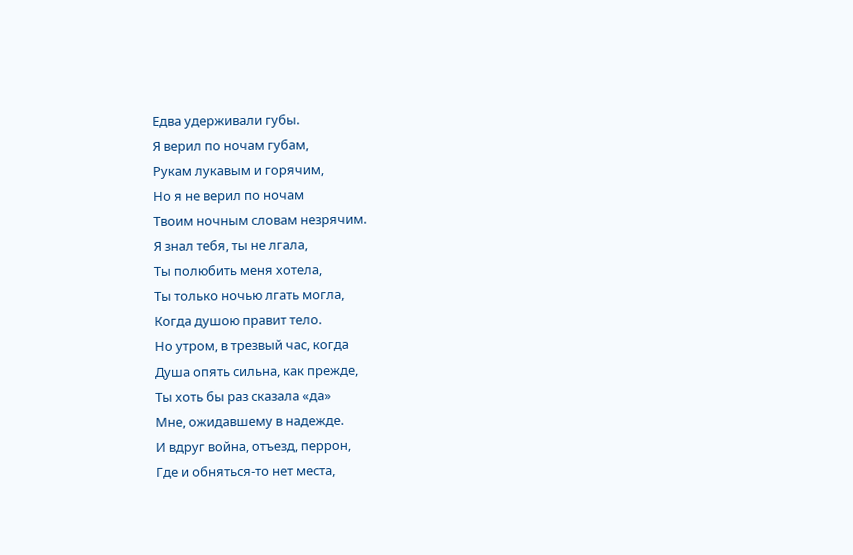Едва удерживали губы.
Я верил по ночам губам,
Рукам лукавым и горячим,
Но я не верил по ночам
Твоим ночным словам незрячим.
Я знал тебя, ты не лгала,
Ты полюбить меня хотела,
Ты только ночью лгать могла,
Когда душою правит тело.
Но утром, в трезвый час, когда
Душа опять сильна, как прежде,
Ты хоть бы раз сказала «да»
Мне, ожидавшему в надежде.
И вдруг война, отъезд, перрон,
Где и обняться-то нет места,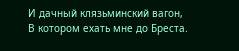И дачный клязьминский вагон,
В котором ехать мне до Бреста.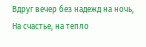Вдруг вечер без надежд на ночь,
На счастье, на тепло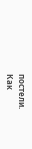постели.
Как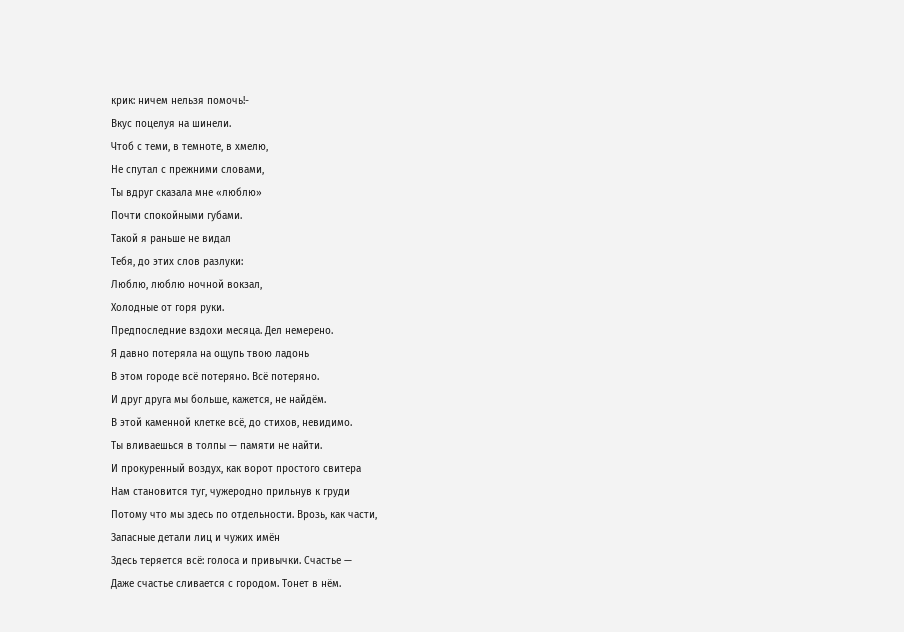крик: ничем нельзя помочь!-
Вкус поцелуя на шинели.
Чтоб с теми, в темноте, в хмелю,
Не спутал с прежними словами,
Ты вдруг сказала мне «люблю»
Почти спокойными губами.
Такой я раньше не видал
Тебя, до этих слов разлуки:
Люблю, люблю ночной вокзал,
Холодные от горя руки.
Предпоследние вздохи месяца. Дел немерено.
Я давно потеряла на ощупь твою ладонь
В этом городе всё потеряно. Всё потеряно.
И друг друга мы больше, кажется, не найдём.
В этой каменной клетке всё, до стихов, невидимо.
Ты вливаешься в толпы — памяти не найти.
И прокуренный воздух, как ворот простого свитера
Нам становится туг, чужеродно прильнув к груди
Потому что мы здесь по отдельности. Врозь, как части,
Запасные детали лиц и чужих имён
Здесь теряется всё: голоса и привычки. Счастье —
Даже счастье сливается с городом. Тонет в нём.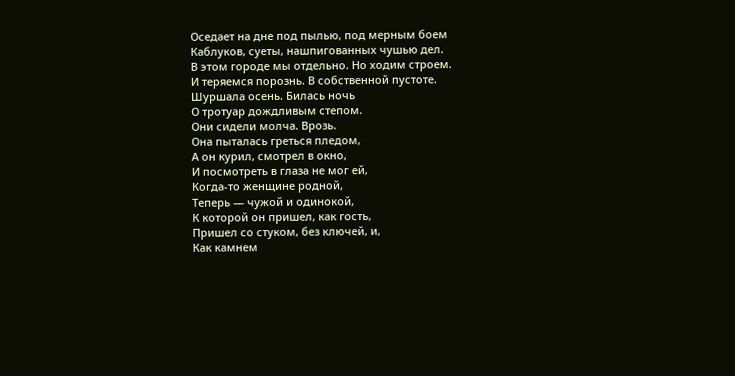Оседает на дне под пылью, под мерным боем
Каблуков, суеты, нашпигованных чушью дел.
В этом городе мы отдельно. Но ходим строем.
И теряемся порознь. В собственной пустоте.
Шуршала осень. Билась ночь
О тротуар дождливым степом.
Они сидели молча. Врозь.
Она пыталась греться пледом,
А он курил, смотрел в окно,
И посмотреть в глаза не мог ей,
Когда-то женщине родной,
Теперь — чужой и одинокой,
К которой он пришел, как гость,
Пришел со стуком, без ключей, и,
Как камнем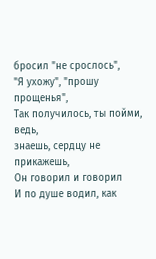бросил "не срослось",
"Я ухожу", "прошу прощенья",
Так получилось, ты пойми, ведь,
знаешь, сердцу не прикажешь,
Он говорил и говорил
И по душе водил, как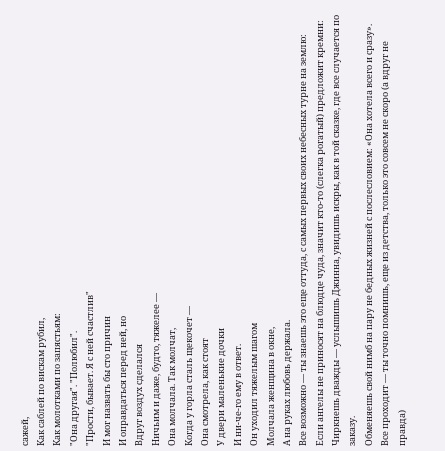сажей,
Как саблей по вискам рубил,
Как молотками по запястьям:
"Она другая". "Полюбил".
"Прости, бывает. Я с ней счастлив"
И мог назвать бы сто причин
И оправдаться перед ней, но
Вдруг воздух сделался
Ничьим и даже, будто, тяжелее —
Она молчала. Так молчат,
Когда у горла сталь щекочет —
Она смотрела, как стоят
У двери маленькие дочки
И ни-че-го ему в ответ.
Он уходил тяжелым шагом
Молчала женщина в окне,
А на руках любовь держала.
Все возможно — ты знаешь это еще оттуда, с самых первых своих небесных турне на землю:
Если ангелы не приносят на блюдце чуда, значит кто-то (слегка рогатый) предложит кремни:
Чиркнешь дважды — услышишь Джинна, увидишь искры, как в той сказке, где все случается по заказу.
Обменяешь свой нимб на пару не бедных жизней с послесловием: «Она хотела всего и сразу».
Все проходит — ты точно помнишь, еще из детства, только это совсем не скоро (а вдруг не правда)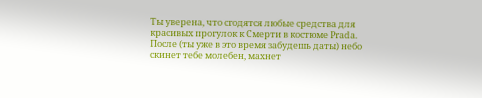Ты уверена, что сгодятся любые средства для красивых прогулок к Смерти в костюме Prada.
После (ты уже в это время забудешь даты) небо скинет тебе молебен, махнет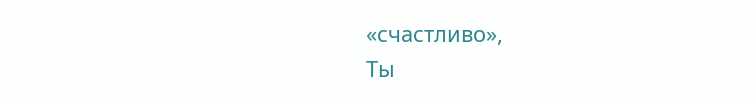«счастливо»,
Ты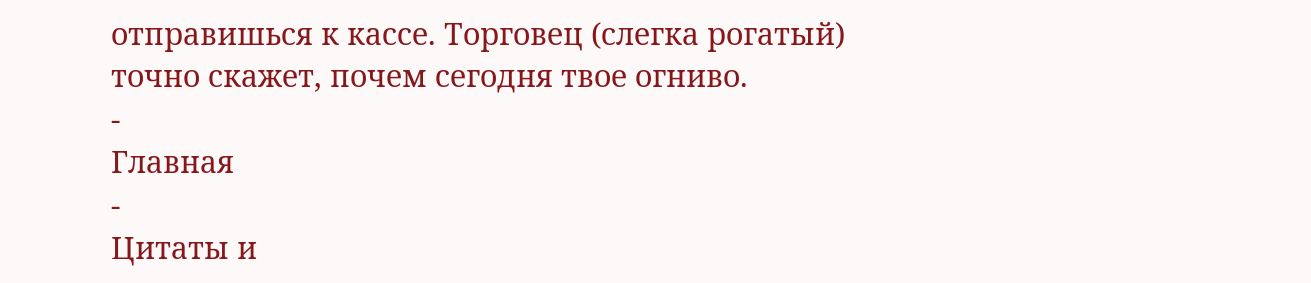отправишься к кассе. Торговец (слегка рогатый) точно скажет, почем сегодня твое огниво.
-
Главная
-
Цитаты и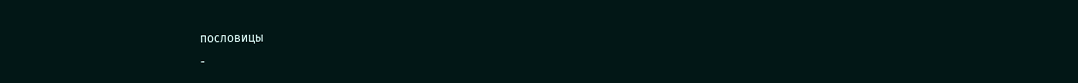пословицы
-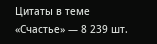Цитаты в теме «Счастье» — 8 239 шт.